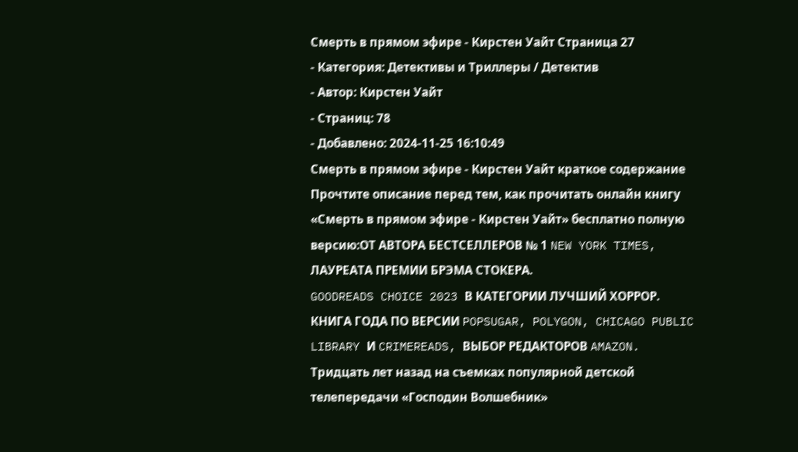Смерть в прямом эфире - Кирстен Уайт Страница 27
- Категория: Детективы и Триллеры / Детектив
- Автор: Кирстен Уайт
- Страниц: 78
- Добавлено: 2024-11-25 16:10:49
Смерть в прямом эфире - Кирстен Уайт краткое содержание
Прочтите описание перед тем, как прочитать онлайн книгу «Смерть в прямом эфире - Кирстен Уайт» бесплатно полную версию:ОТ АВТОРА БЕСТСЕЛЛЕРОВ № 1 NEW YORK TIMES, ЛАУРЕАТА ПРЕМИИ БРЭМА СТОКЕРА.
GOODREADS CHOICE 2023 В КАТЕГОРИИ ЛУЧШИЙ ХОРРОР.
КНИГА ГОДА ПО ВЕРСИИ POPSUGAR, POLYGON, CHICAGO PUBLIC LIBRARY И CRIMEREADS, ВЫБОР РЕДАКТОРОВ AMAZON.
Тридцать лет назад на съемках популярной детской телепередачи «Господин Волшебник»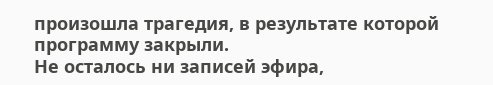произошла трагедия, в результате которой программу закрыли.
Не осталось ни записей эфира,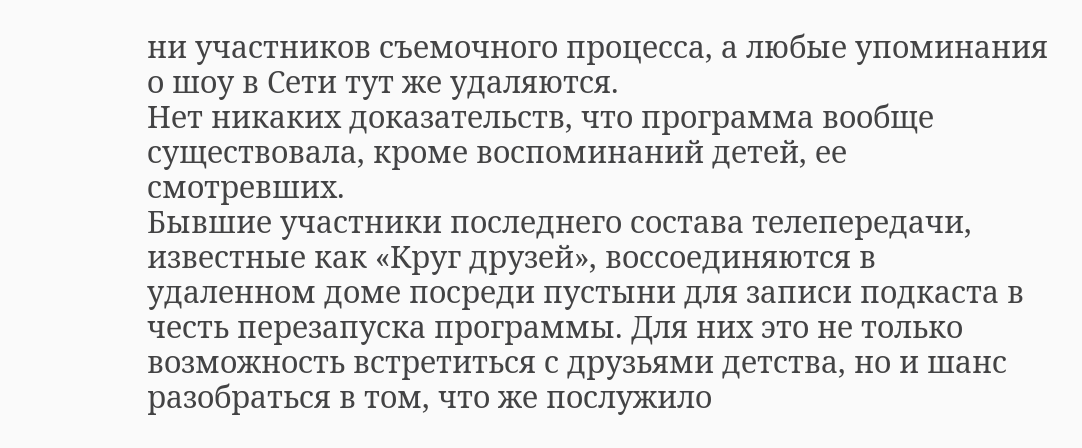ни участников съемочного процесса, а любые упоминания о шоу в Сети тут же удаляются.
Нет никаких доказательств, что программа вообще существовала, кроме воспоминаний детей, ее смотревших.
Бывшие участники последнего состава телепередачи, известные как «Круг друзей», воссоединяются в удаленном доме посреди пустыни для записи подкаста в честь перезапуска программы. Для них это не только возможность встретиться с друзьями детства, но и шанс разобраться в том, что же послужило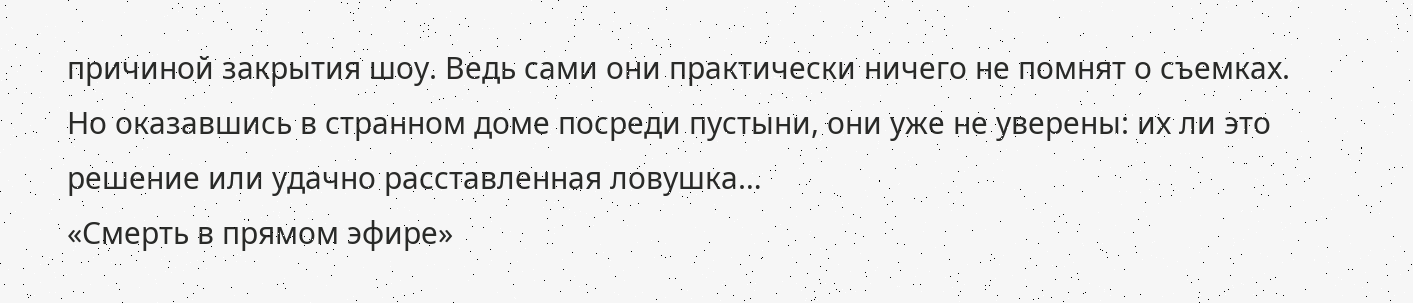причиной закрытия шоу. Ведь сами они практически ничего не помнят о съемках.
Но оказавшись в странном доме посреди пустыни, они уже не уверены: их ли это решение или удачно расставленная ловушка…
«Смерть в прямом эфире»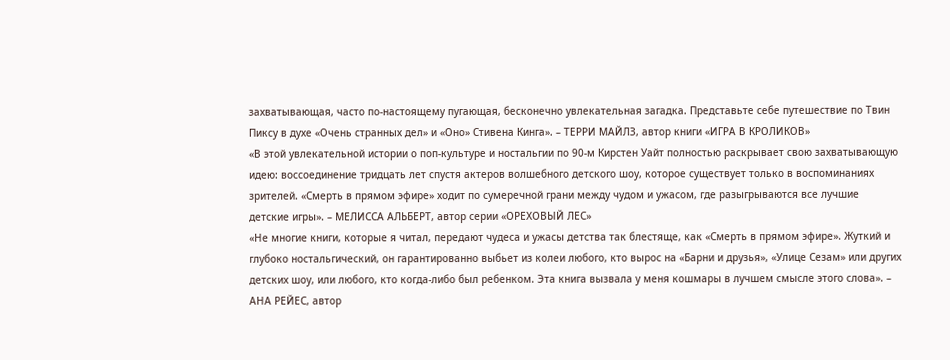захватывающая, часто по-настоящему пугающая, бесконечно увлекательная загадка. Представьте себе путешествие по Твин Пиксу в духе «Очень странных дел» и «Оно» Стивена Кинга». – ТЕРРИ МАЙЛЗ, автор книги «ИГРА В КРОЛИКОВ»
«В этой увлекательной истории о поп-культуре и ностальгии по 90-м Кирстен Уайт полностью раскрывает свою захватывающую идею: воссоединение тридцать лет спустя актеров волшебного детского шоу, которое существует только в воспоминаниях зрителей. «Смерть в прямом эфире» ходит по сумеречной грани между чудом и ужасом, где разыгрываются все лучшие детские игры». – МЕЛИССА АЛЬБЕРТ, автор серии «ОРЕХОВЫЙ ЛЕС»
«Не многие книги, которые я читал, передают чудеса и ужасы детства так блестяще, как «Смерть в прямом эфире». Жуткий и глубоко ностальгический, он гарантированно выбьет из колеи любого, кто вырос на «Барни и друзья», «Улице Сезам» или других детских шоу, или любого, кто когда-либо был ребенком. Эта книга вызвала у меня кошмары в лучшем смысле этого слова». – АНА РЕЙЕС, автор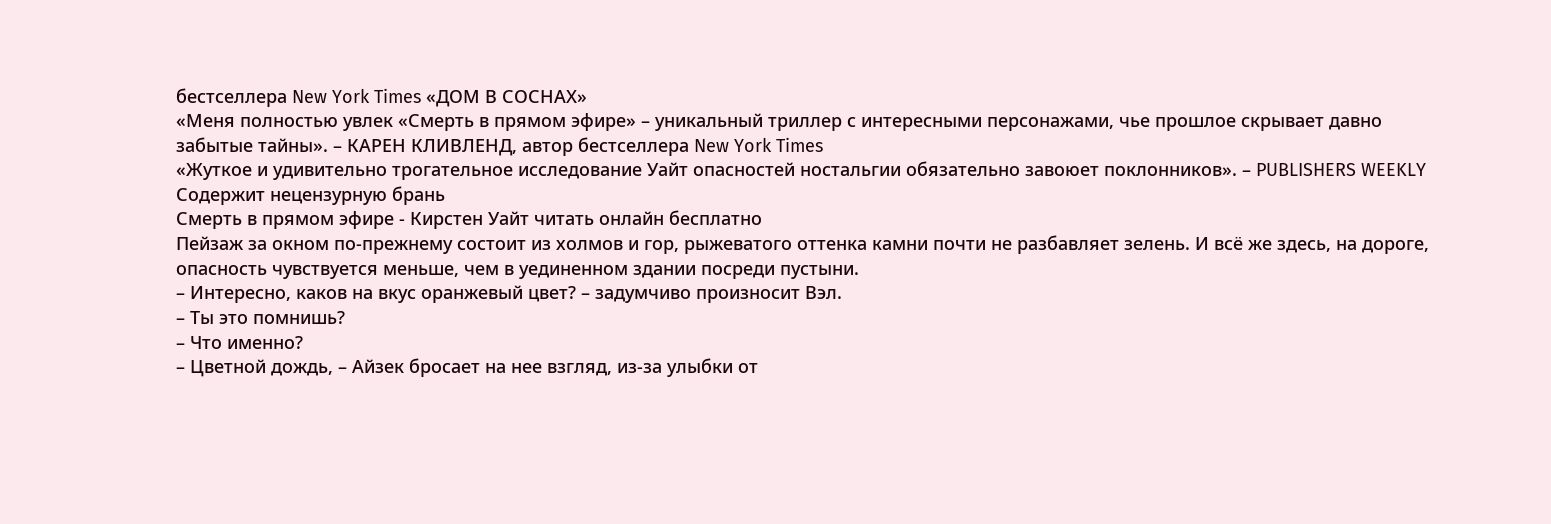бестселлера New York Times «ДОМ В СОСНАХ»
«Меня полностью увлек «Смерть в прямом эфире» – уникальный триллер с интересными персонажами, чье прошлое скрывает давно забытые тайны». – КАРЕН КЛИВЛЕНД, автор бестселлера New York Times
«Жуткое и удивительно трогательное исследование Уайт опасностей ностальгии обязательно завоюет поклонников». – PUBLISHERS WEEKLY
Содержит нецензурную брань
Смерть в прямом эфире - Кирстен Уайт читать онлайн бесплатно
Пейзаж за окном по-прежнему состоит из холмов и гор, рыжеватого оттенка камни почти не разбавляет зелень. И всё же здесь, на дороге, опасность чувствуется меньше, чем в уединенном здании посреди пустыни.
– Интересно, каков на вкус оранжевый цвет? – задумчиво произносит Вэл.
– Ты это помнишь?
– Что именно?
– Цветной дождь, – Айзек бросает на нее взгляд, из-за улыбки от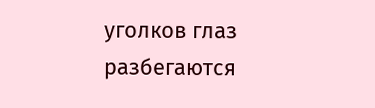уголков глаз разбегаются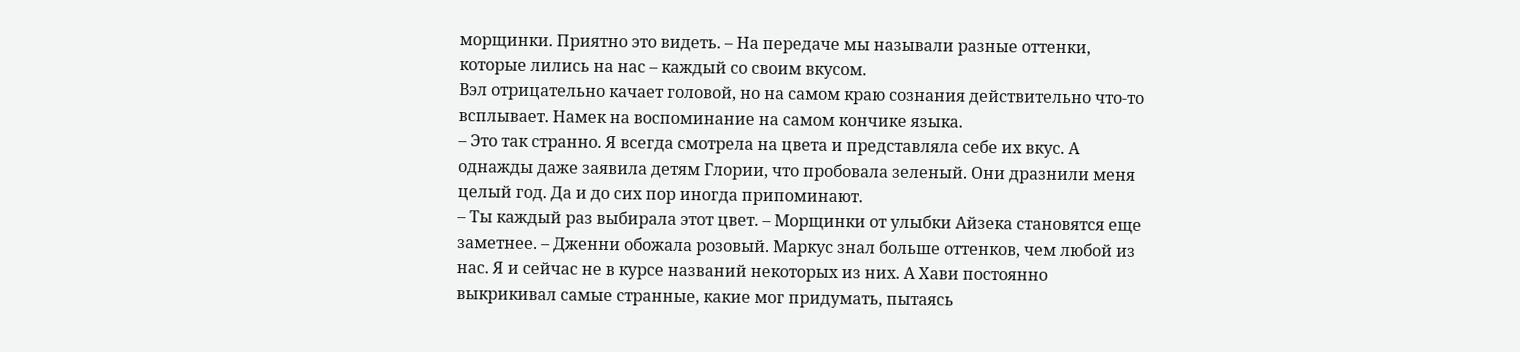морщинки. Приятно это видеть. – На передаче мы называли разные оттенки, которые лились на нас – каждый со своим вкусом.
Вэл отрицательно качает головой, но на самом краю сознания действительно что-то всплывает. Намек на воспоминание на самом кончике языка.
– Это так странно. Я всегда смотрела на цвета и представляла себе их вкус. А однажды даже заявила детям Глории, что пробовала зеленый. Они дразнили меня целый год. Да и до сих пор иногда припоминают.
– Ты каждый раз выбирала этот цвет. – Морщинки от улыбки Айзека становятся еще заметнее. – Дженни обожала розовый. Маркус знал больше оттенков, чем любой из нас. Я и сейчас не в курсе названий некоторых из них. А Хави постоянно выкрикивал самые странные, какие мог придумать, пытаясь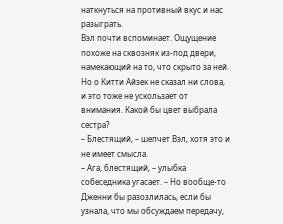наткнуться на противный вкус и нас разыграть.
Вэл почти вспоминает. Ощущение похоже на сквозняк из-под двери, намекающий на то, что скрыто за ней. Но о Китти Айзек не сказал ни слова, и это тоже не ускользает от внимания. Какой бы цвет выбрала сестра?
– Блестящий, – шепчет Вэл, хотя это и не имеет смысла.
– Ага, блестящий, – улыбка собеседника угасает. – Но вообще-то Дженни бы разозлилась, если бы узнала, что мы обсуждаем передачу,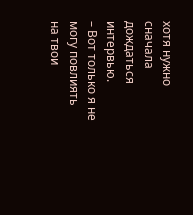хотя нужно сначала дождаться интервью.
– Вот только я не могу повлиять на твои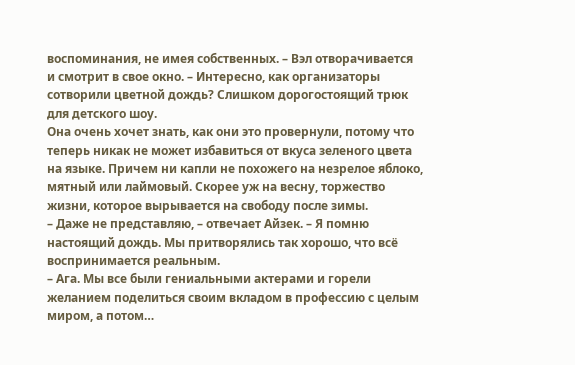воспоминания, не имея собственных. – Вэл отворачивается и смотрит в свое окно. – Интересно, как организаторы сотворили цветной дождь? Слишком дорогостоящий трюк для детского шоу.
Она очень хочет знать, как они это провернули, потому что теперь никак не может избавиться от вкуса зеленого цвета на языке. Причем ни капли не похожего на незрелое яблоко, мятный или лаймовый. Скорее уж на весну, торжество жизни, которое вырывается на свободу после зимы.
– Даже не представляю, – отвечает Айзек. – Я помню настоящий дождь. Мы притворялись так хорошо, что всё воспринимается реальным.
– Ага. Мы все были гениальными актерами и горели желанием поделиться своим вкладом в профессию с целым миром, а потом…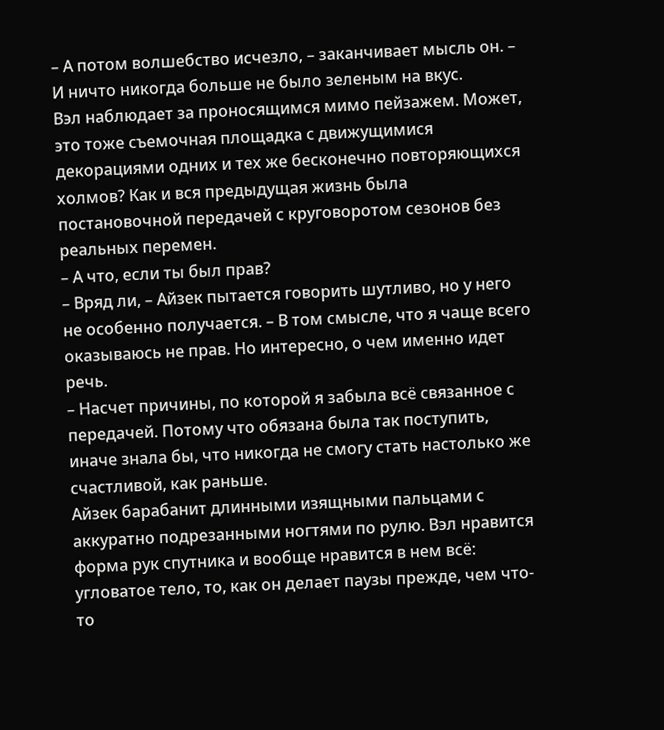– А потом волшебство исчезло, – заканчивает мысль он. – И ничто никогда больше не было зеленым на вкус.
Вэл наблюдает за проносящимся мимо пейзажем. Может, это тоже съемочная площадка с движущимися декорациями одних и тех же бесконечно повторяющихся холмов? Как и вся предыдущая жизнь была постановочной передачей с круговоротом сезонов без реальных перемен.
– А что, если ты был прав?
– Вряд ли, – Айзек пытается говорить шутливо, но у него не особенно получается. – В том смысле, что я чаще всего оказываюсь не прав. Но интересно, о чем именно идет речь.
– Насчет причины, по которой я забыла всё связанное с передачей. Потому что обязана была так поступить, иначе знала бы, что никогда не смогу стать настолько же счастливой, как раньше.
Айзек барабанит длинными изящными пальцами с аккуратно подрезанными ногтями по рулю. Вэл нравится форма рук спутника и вообще нравится в нем всё: угловатое тело, то, как он делает паузы прежде, чем что-то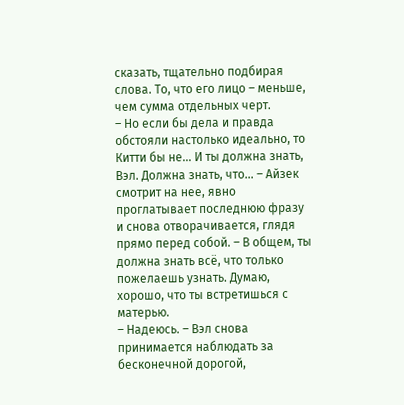сказать, тщательно подбирая слова. То, что его лицо – меньше, чем сумма отдельных черт.
– Но если бы дела и правда обстояли настолько идеально, то Китти бы не… И ты должна знать, Вэл. Должна знать, что… – Айзек смотрит на нее, явно проглатывает последнюю фразу и снова отворачивается, глядя прямо перед собой. – В общем, ты должна знать всё, что только пожелаешь узнать. Думаю, хорошо, что ты встретишься с матерью.
– Надеюсь. – Вэл снова принимается наблюдать за бесконечной дорогой,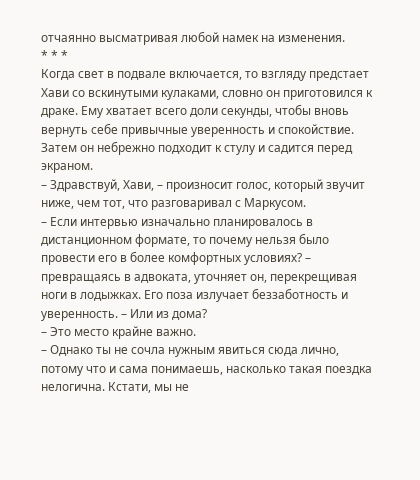отчаянно высматривая любой намек на изменения.
* * *
Когда свет в подвале включается, то взгляду предстает Хави со вскинутыми кулаками, словно он приготовился к драке. Ему хватает всего доли секунды, чтобы вновь вернуть себе привычные уверенность и спокойствие. Затем он небрежно подходит к стулу и садится перед экраном.
– Здравствуй, Хави, – произносит голос, который звучит ниже, чем тот, что разговаривал с Маркусом.
– Если интервью изначально планировалось в дистанционном формате, то почему нельзя было провести его в более комфортных условиях? – превращаясь в адвоката, уточняет он, перекрещивая ноги в лодыжках. Его поза излучает беззаботность и уверенность. – Или из дома?
– Это место крайне важно.
– Однако ты не сочла нужным явиться сюда лично, потому что и сама понимаешь, насколько такая поездка нелогична. Кстати, мы не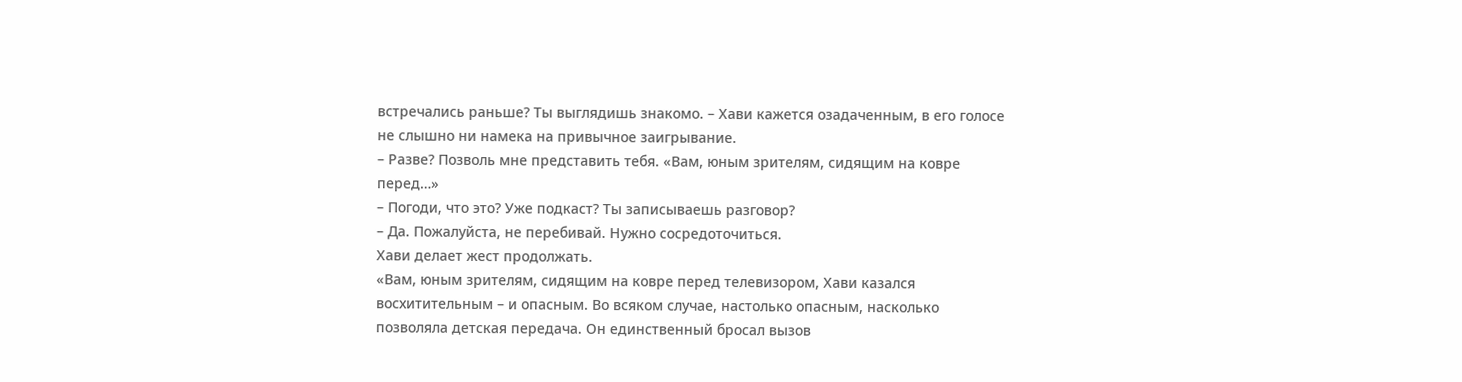встречались раньше? Ты выглядишь знакомо. – Хави кажется озадаченным, в его голосе не слышно ни намека на привычное заигрывание.
– Разве? Позволь мне представить тебя. «Вам, юным зрителям, сидящим на ковре перед…»
– Погоди, что это? Уже подкаст? Ты записываешь разговор?
– Да. Пожалуйста, не перебивай. Нужно сосредоточиться.
Хави делает жест продолжать.
«Вам, юным зрителям, сидящим на ковре перед телевизором, Хави казался восхитительным – и опасным. Во всяком случае, настолько опасным, насколько позволяла детская передача. Он единственный бросал вызов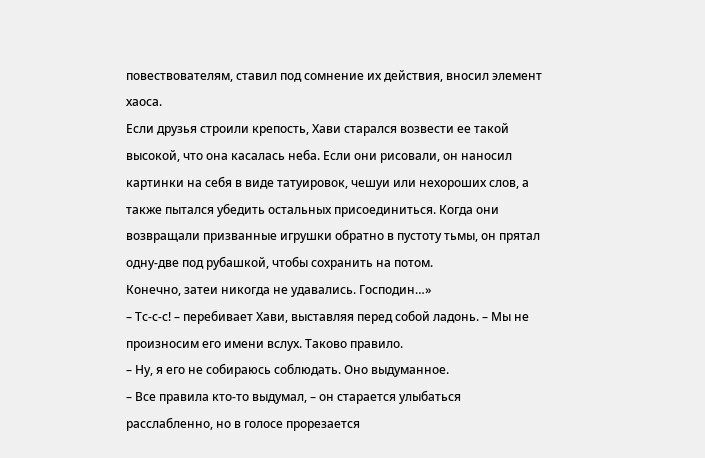повествователям, ставил под сомнение их действия, вносил элемент хаоса.
Если друзья строили крепость, Хави старался возвести ее такой высокой, что она касалась неба. Если они рисовали, он наносил картинки на себя в виде татуировок, чешуи или нехороших слов, а также пытался убедить остальных присоединиться. Когда они возвращали призванные игрушки обратно в пустоту тьмы, он прятал одну-две под рубашкой, чтобы сохранить на потом.
Конечно, затеи никогда не удавались. Господин…»
– Тс-с-с! – перебивает Хави, выставляя перед собой ладонь. – Мы не произносим его имени вслух. Таково правило.
– Ну, я его не собираюсь соблюдать. Оно выдуманное.
– Все правила кто-то выдумал, – он старается улыбаться расслабленно, но в голосе прорезается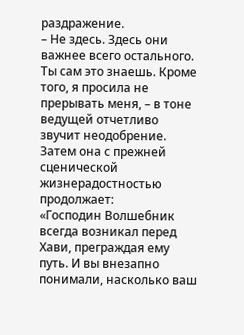раздражение.
– Не здесь. Здесь они важнее всего остального. Ты сам это знаешь. Кроме того, я просила не прерывать меня, – в тоне ведущей отчетливо звучит неодобрение. Затем она с прежней сценической жизнерадостностью продолжает:
«Господин Волшебник всегда возникал перед Хави, преграждая ему путь. И вы внезапно понимали, насколько ваш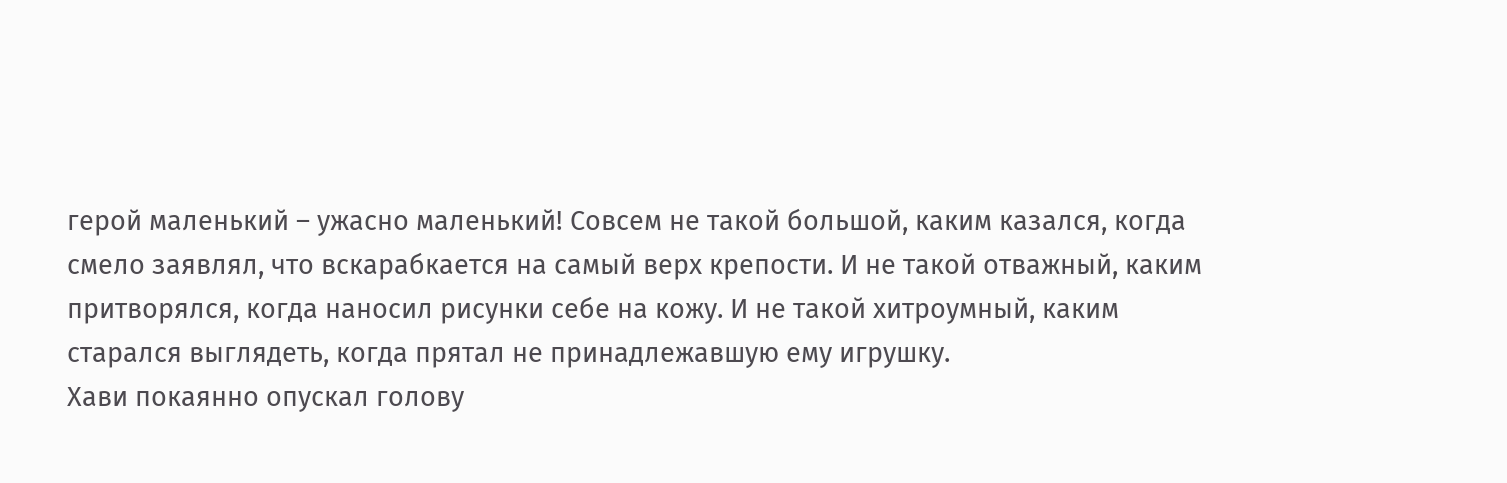герой маленький – ужасно маленький! Совсем не такой большой, каким казался, когда смело заявлял, что вскарабкается на самый верх крепости. И не такой отважный, каким притворялся, когда наносил рисунки себе на кожу. И не такой хитроумный, каким старался выглядеть, когда прятал не принадлежавшую ему игрушку.
Хави покаянно опускал голову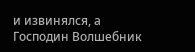и извинялся, а Господин Волшебник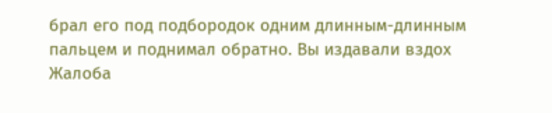брал его под подбородок одним длинным-длинным пальцем и поднимал обратно. Вы издавали вздох
Жалоба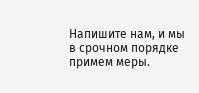Напишите нам, и мы в срочном порядке примем меры.